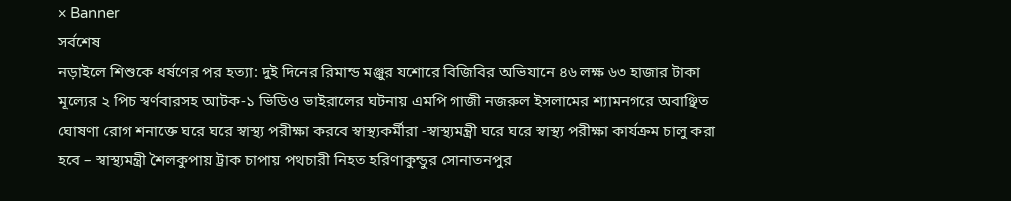× Banner
সর্বশেষ
নড়াইলে শিশুকে ধর্ষণের পর হত্যা: দুই দিনের রিমান্ড মঞ্জুর যশোরে বিজিবির অভিযানে ৪৬ লক্ষ ৬৩ হাজার টাকা মূল্যের ২ পিচ স্বর্ণবারসহ আটক-১ ভিডিও ভাইরালের ঘটনায় এমপি গাজী নজরুল ইসলামের শ্যামনগরে অবাঞ্ছিত ঘোষণা রোগ শনাক্তে ঘরে ঘরে স্বাস্থ্য পরীক্ষা করবে স্বাস্থ্যকর্মীরা -স্বাস্থ্যমন্ত্রী ঘরে ঘরে স্বাস্থ্য পরীক্ষা কার্যক্রম চালু করা হবে – স্বাস্থ্যমন্ত্রী শৈলকুপায় ট্রাক চাপায় পথচারী নিহত হরিণাকুন্ডুর সোনাতনপুর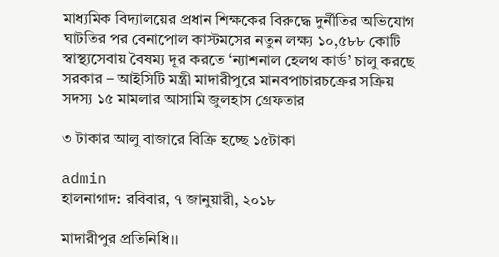মাধ্যমিক বিদ্যালয়ের প্রধান শিক্ষকের বিরুদ্ধে দুর্নীতির অভিযোগ ঘাটতির পর বেনাপোল কাস্টমসের নতুন লক্ষ্য ১০,৫৮৮ কোটি স্বাস্থ্যসেবায় বৈষম্য দূর করতে ‘ন্যাশনাল হেলথ কার্ড’ চালু করছে সরকার – আইসিটি মন্ত্রী মাদারীপুরে মানবপাচারচক্রের সক্রিয় সদস্য ১৫ মামলার আসামি জুলহাস গ্রেফতার

৩ টাকার আলু বাজারে বিক্রি হচ্ছে ১৫টাকা

admin
হালনাগাদ: রবিবার, ৭ জানুয়ারী, ২০১৮

মাদারীপুর প্রতিনিধি।।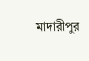মাদারীপুর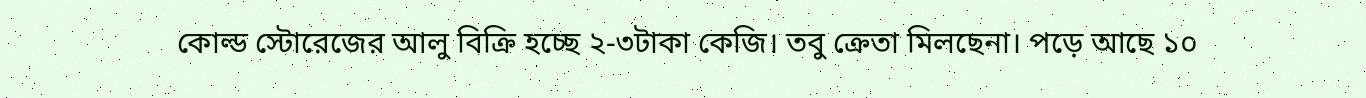কোল্ড স্টোরেজের আলু বিক্রি হচ্ছে ২-৩টাকা কেজি। তবু ক্রেতা মিলছেনা। পড়ে আছে ১০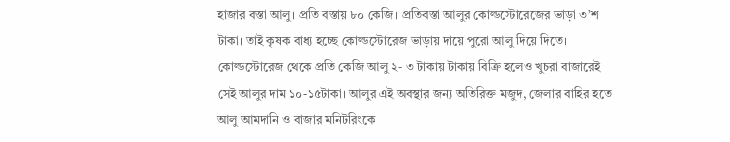হাজার বস্তা আলু। প্রতি বস্তায় ৮০ কেজি। প্রতিবস্তা আলুর কোল্ডস্টোরেজের ভাড়া ৩’শ টাকা। তাই কৃষক বাধ্য হচ্ছে কোল্ডস্টোরেজ ভাড়ায় দায়ে পুরো আলু দিয়ে দিতে। কোল্ডস্টোরেজ থেকে প্রতি কেজি আলু ২- ৩ টাকায় টাকায় বিক্রি হলেও খুচরা বাজারেই সেই আলুর দাম ১০-১৫টাকা। আলুর এই অবস্থার জন্য অতিরিক্ত মজুদ, জেলার বাহির হতে আলু আমদানি ও বাজার মনিটরিংকে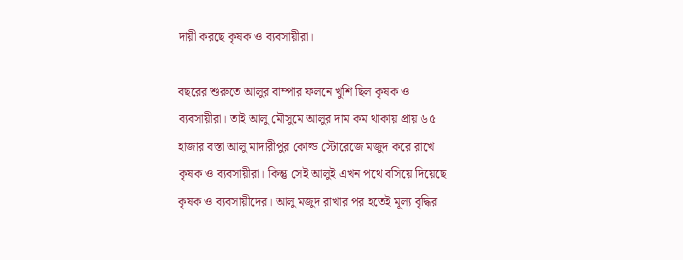দায়ী করছে কৃষক ও ব্যবসায়ীরা।

বছরের শুরুতে আলুর বাম্পার ফলনে খুশি ছিল কৃষক ও ব্যবসায়ীরা। তাই আলু মৌসুমে আলুর দাম কম থাকায় প্রায় ৬৫ হাজার বস্তা আলু মাদারীপুর কোল্ড স্টোরেজে মজুদ করে রাখে কৃষক ও ব্যবসায়ীরা। কিন্তু সেই আলুই এখন পথে বসিয়ে দিয়েছে কৃষক ও ব্যবসায়ীদের। আলু মজুদ রাখার পর হতেই মূল্য বৃদ্ধির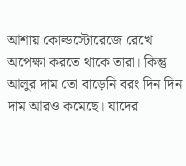আশায় কোল্ডস্টোরেজে রেখে অপেক্ষা করতে থাকে তারা। কিন্তু আলুর দাম তো বাড়েনি বরং দিন দিন দাম আরও কমেছে। যাদের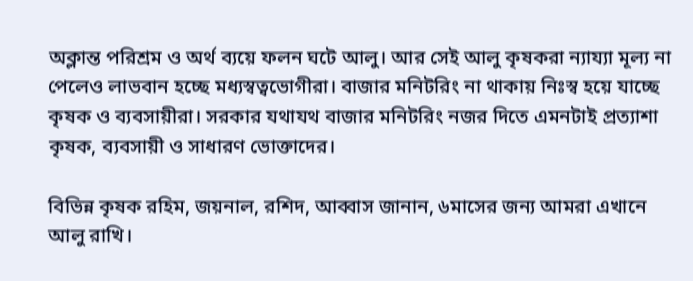অক্লান্ত পরিশ্রম ও অর্থ ব্যয়ে ফলন ঘটে আলু। আর সেই আলু কৃষকরা ন্যায্যা মূল্য না পেলেও লাভবান হচ্ছে মধ্যস্বত্বভোগীরা। বাজার মনিটরিং না থাকায় নিঃস্ব হয়ে যাচ্ছে কৃষক ও ব্যবসায়ীরা। সরকার যথাযথ বাজার মনিটরিং নজর দিতে এমনটাই প্রত্যাশা কৃষক, ব্যবসায়ী ও সাধারণ ভোক্তাদের।

বিভিন্ন কৃষক রহিম, জয়নাল, রশিদ, আব্বাস জানান, ৬মাসের জন্য আমরা এখানে আলু রাখি।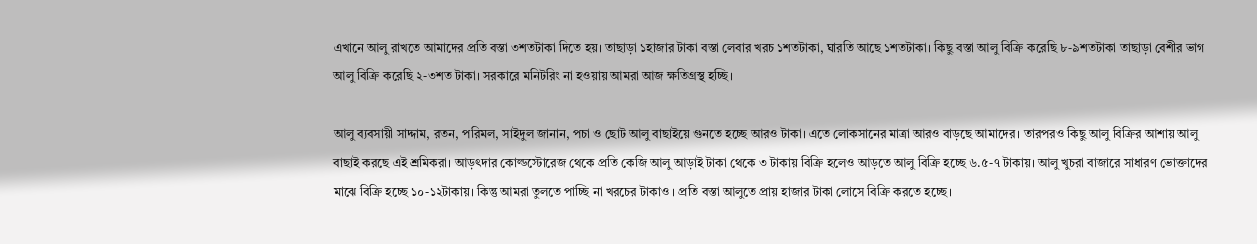এখানে আলু রাখতে আমাদের প্রতি বস্তা ৩শতটাকা দিতে হয়। তাছাড়া ১হাজার টাকা বস্তা লেবার খরচ ১শতটাকা, ঘারতি আছে ১শতটাকা। কিছু বস্তা আলু বিক্রি করেছি ৮-৯শতটাকা তাছাড়া বেশীর ভাগ আলু বিক্রি করেছি ২-৩শত টাকা। সরকারে মনিটরিং না হওয়ায় আমরা আজ ক্ষতিগ্রস্থ হচ্ছি।

আলু ব্যবসায়ী সাদ্দাম, রতন, পরিমল, সাইদুল জানান, পচা ও ছোট আলু বাছাইয়ে গুনতে হচ্ছে আরও টাকা। এতে লোকসানের মাত্রা আরও বাড়ছে আমাদের। তারপরও কিছু আলু বিক্রির আশায় আলু বাছাই করছে এই শ্রমিকরা। আড়ৎদার কোল্ডস্টোরেজ থেকে প্রতি কেজি আলু আড়াই টাকা থেকে ৩ টাকায় বিক্রি হলেও আড়তে আলু বিক্রি হচ্ছে ৬.৫-৭ টাকায়। আলু খুচরা বাজারে সাধারণ ভোক্তাদের মাঝে বিক্রি হচ্ছে ১০-১২টাকায়। কিন্তু আমরা তুলতে পাচ্ছি না খরচের টাকাও । প্রতি বস্তা আলুতে প্রায় হাজার টাকা লোসে বিক্রি করতে হচ্ছে।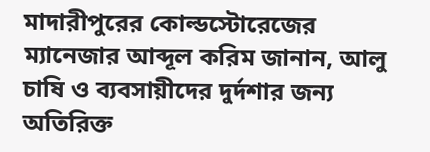মাদারীপুরের কোল্ডস্টোরেজের ম্যানেজার আব্দূল করিম জানান, আলু চাষি ও ব্যবসায়ীদের দুর্দশার জন্য অতিরিক্ত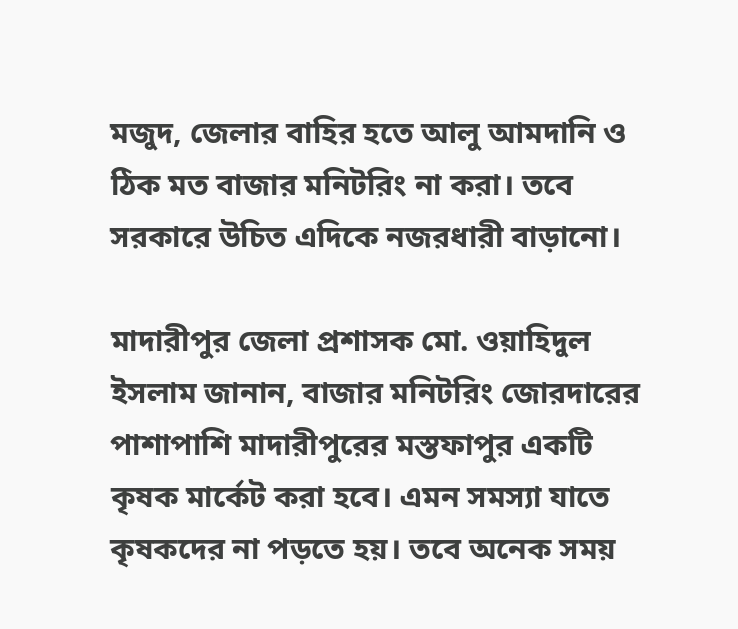মজুদ, জেলার বাহির হতে আলু আমদানি ও ঠিক মত বাজার মনিটরিং না করা। তবে সরকারে উচিত এদিকে নজরধারী বাড়ানো।

মাদারীপুর জেলা প্রশাসক মো. ওয়াহিদুল ইসলাম জানান, বাজার মনিটরিং জোরদারের পাশাপাশি মাদারীপুরের মস্তফাপুর একটি কৃষক মার্কেট করা হবে। এমন সমস্যা যাতে কৃষকদের না পড়তে হয়। তবে অনেক সময়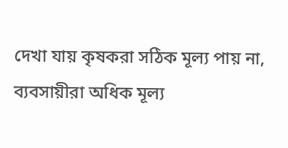দেখা যায় কৃষকরা সঠিক মূল্য পায় না, ব্যবসায়ীরা অধিক মূল্য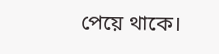পেয়ে থাকে।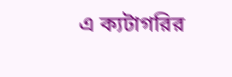এ ক্যটাগরির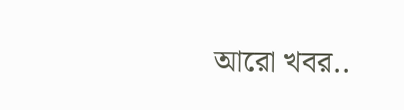আরো খবর..